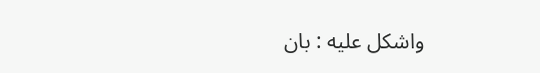واشكل عليه : بان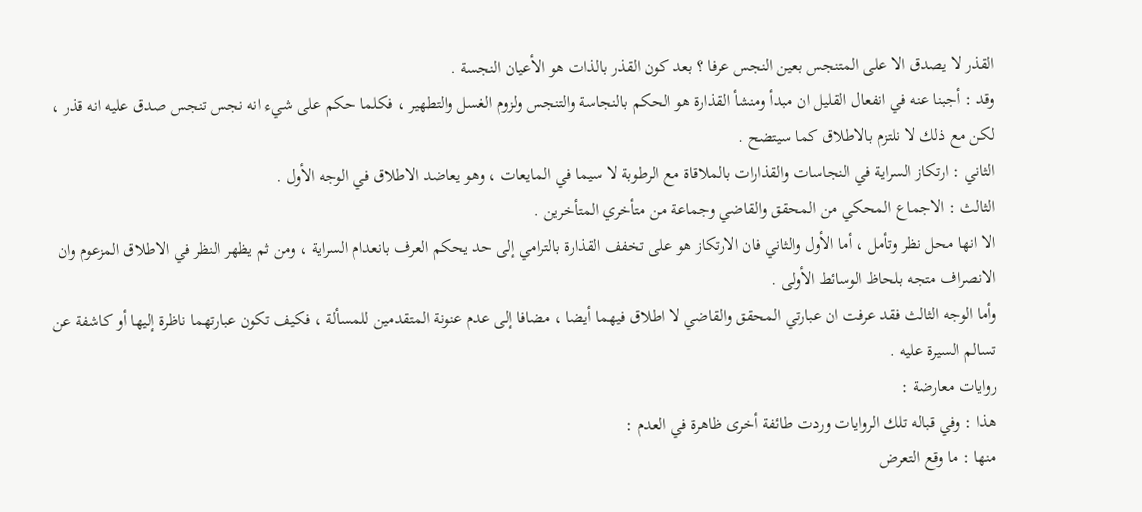القذر لا يصدق الا على المتنجس بعين النجس عرفا ؟ بعد كون القذر بالذات هو الأعيان النجسة .
وقد : أجبنا عنه في انفعال القليل ان مبدأ ومنشأ القذارة هو الحكم بالنجاسة والتنجس ولزوم الغسل والتطهير ، فكلما حكم على شيء انه نجس تنجس صدق عليه انه قذر ، لكن مع ذلك لا نلتزم بالاطلاق كما سيتضح .
الثاني : ارتكاز السراية في النجاسات والقذارات بالملاقاة مع الرطوبة لا سيما في المايعات ، وهو يعاضد الاطلاق في الوجه الأول .
الثالث : الاجماع المحكي من المحقق والقاضي وجماعة من متأخري المتأخرين .
الا انها محل نظر وتأمل ، أما الأول والثاني فان الارتكاز هو على تخفف القذارة بالترامي إلى حد يحكم العرف بانعدام السراية ، ومن ثم يظهر النظر في الاطلاق المزعوم وان الانصراف متجه بلحاظ الوسائط الأولى .
وأما الوجه الثالث فقد عرفت ان عبارتي المحقق والقاضي لا اطلاق فيهما أيضا ، مضافا إلى عدم عنونة المتقدمين للمسألة ، فكيف تكون عبارتهما ناظرة إليها أو كاشفة عن تسالم السيرة عليه .
روايات معارضة :
هذا : وفي قباله تلك الروايات وردت طائفة أخرى ظاهرة في العدم :
منها : ما وقع التعرض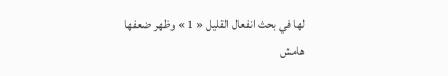لها في بحث انفعال القليل « 1 » وظهر ضعفها
هامش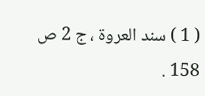( 1 ) سند العروة ، ج 2 ص 158 .